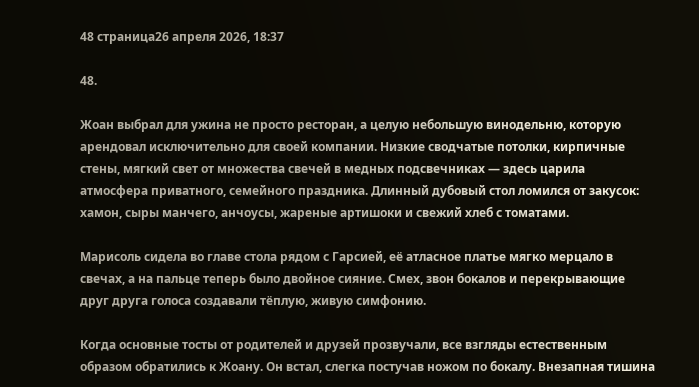48 страница26 апреля 2026, 18:37

48.

Жоан выбрал для ужина не просто ресторан, а целую небольшую винодельню, которую арендовал исключительно для своей компании. Низкие сводчатые потолки, кирпичные стены, мягкий свет от множества свечей в медных подсвечниках — здесь царила атмосфера приватного, семейного праздника. Длинный дубовый стол ломился от закусок: хамон, сыры манчего, анчоусы, жареные артишоки и свежий хлеб с томатами.

Марисоль сидела во главе стола рядом с Гарсией, её атласное платье мягко мерцало в свечах, а на пальце теперь было двойное сияние. Смех, звон бокалов и перекрывающие друг друга голоса создавали тёплую, живую симфонию.

Когда основные тосты от родителей и друзей прозвучали, все взгляды естественным образом обратились к Жоану. Он встал, слегка постучав ножом по бокалу. Внезапная тишина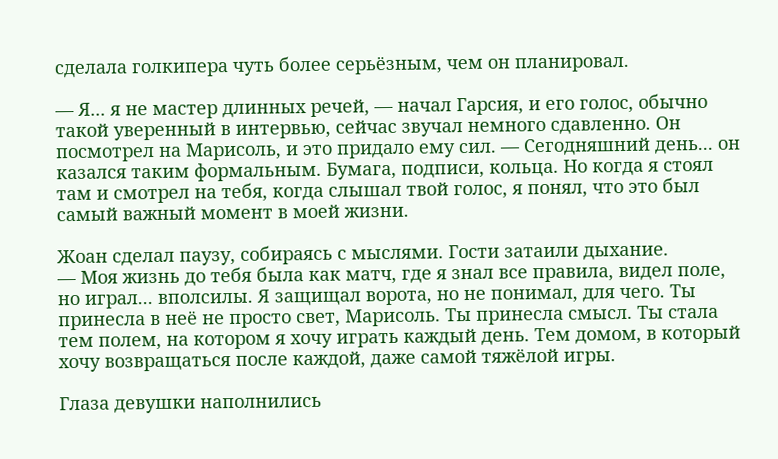сделала голкипера чуть более серьёзным, чем он планировал.

— Я... я не мастер длинных речей, — начал Гарсия, и его голос, обычно такой уверенный в интервью, сейчас звучал немного сдавленно. Он посмотрел на Марисоль, и это придало ему сил. — Сегодняшний день... он казался таким формальным. Бумага, подписи, кольца. Но когда я стоял там и смотрел на тебя, когда слышал твой голос, я понял, что это был самый важный момент в моей жизни.

Жоан сделал паузу, собираясь с мыслями. Гости затаили дыхание.
— Моя жизнь до тебя была как матч, где я знал все правила, видел поле, но играл... вполсилы. Я защищал ворота, но не понимал, для чего. Ты принесла в неё не просто свет, Марисоль. Ты принесла смысл. Ты стала тем полем, на котором я хочу играть каждый день. Тем домом, в который хочу возвращаться после каждой, даже самой тяжёлой игры.

Глаза девушки наполнились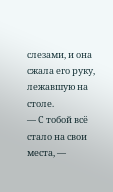слезами, и она сжала его руку, лежавшую на столе.
— С тобой всё стало на свои места, —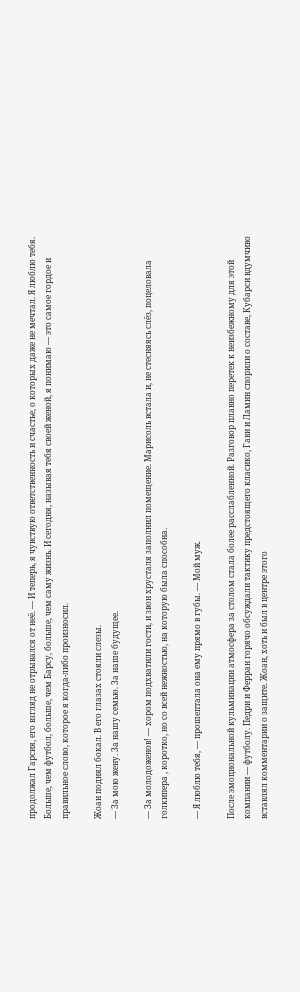продолжал Гарсия, его взгляд не отрывался от неё. — И теперь, я чувствую ответственность и счастье, о которых даже не мечтал. Я люблю тебя. Больше, чем футбол, больше, чем Барсу, больше, чем саму жизнь. И сегодня, называя тебя своей женой, я понимаю — это самое гордое и правильное слово, которое я когда-либо произносил.

Жоан поднял бокал. В его глазах стояли слезы.
— За мою жену. За нашу семью. За наше будущее.

— За молодоженов! — хором подхватили гости, и звон хрусталя заполнил помещение. Марисоль встала и, не стесняясь слёз, поцеловала голкипера , коротко, но со всей нежностью, на которую была способна.

— Я люблю тебя, — прошептала она ему прямо в губы. — Мой муж.

После эмоциональной кульминации атмосфера за столом стала более расслабленной. Разговор плавно перетек к неизбежному для этой компании — футболу. Педри и Ферран горячо обсуждали тактику предстоящего класико, Гави и Ламин спорили о составе, Кубарси вдумчиво вставлял комментарии о защите. Жоан, хоть и был в центре этого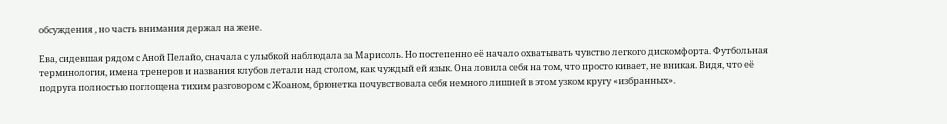обсуждения , но часть внимания держал на жене.

Ева, сидевшая рядом с Аной Пелайо, сначала с улыбкой наблюдала за Марисоль. Но постепенно её начало охватывать чувство легкого дискомфорта. Футбольная терминология, имена тренеров и названия клубов летали над столом, как чуждый ей язык. Она ловила себя на том, что просто кивает, не вникая. Видя, что её подруга полностью поглощена тихим разговором с Жоаном, брюнетка почувствовала себя немного лишней в этом узком кругу «избранных».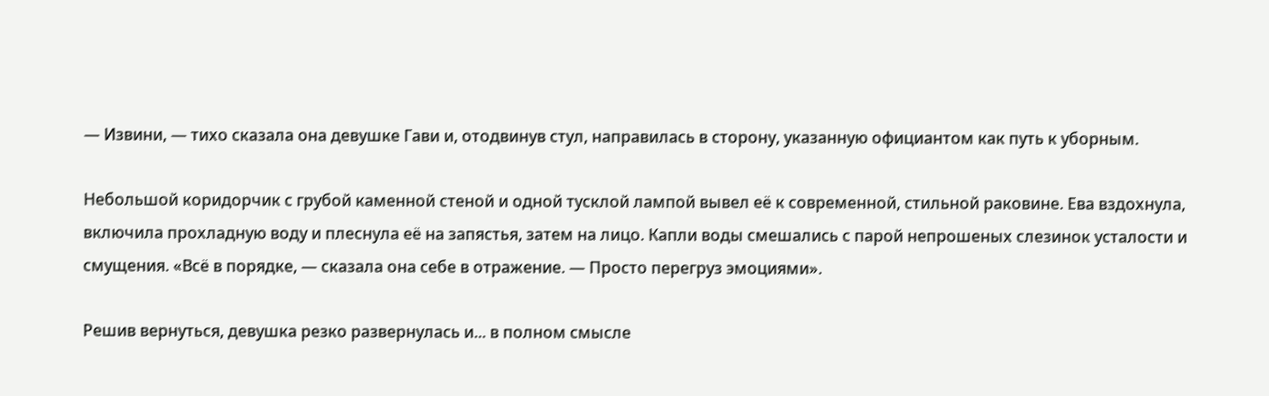— Извини, — тихо сказала она девушке Гави и, отодвинув стул, направилась в сторону, указанную официантом как путь к уборным.

Небольшой коридорчик с грубой каменной стеной и одной тусклой лампой вывел её к современной, стильной раковине. Ева вздохнула, включила прохладную воду и плеснула её на запястья, затем на лицо. Капли воды смешались с парой непрошеных слезинок усталости и смущения. «Всё в порядке, — сказала она себе в отражение. — Просто перегруз эмоциями».

Решив вернуться, девушка резко развернулась и... в полном смысле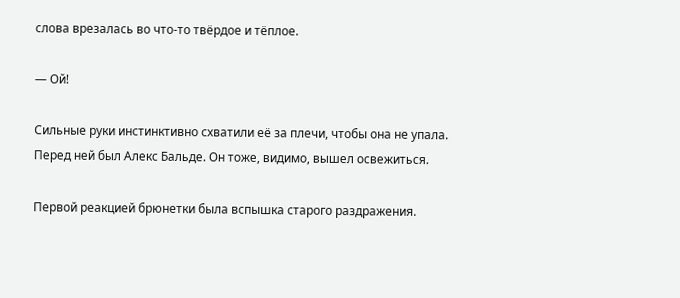слова врезалась во что-то твёрдое и тёплое.

— Ой!

Сильные руки инстинктивно схватили её за плечи, чтобы она не упала. Перед ней был Алекс Бальде. Он тоже, видимо, вышел освежиться.

Первой реакцией брюнетки была вспышка старого раздражения.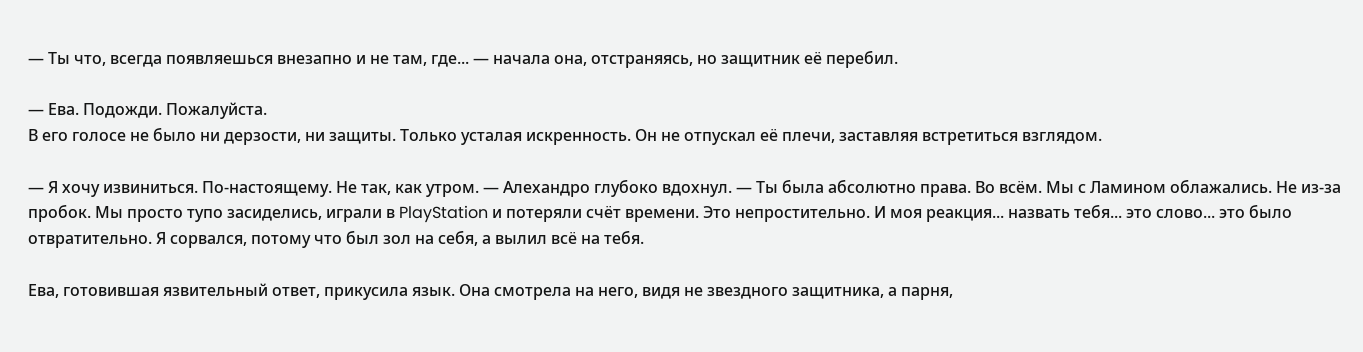— Ты что, всегда появляешься внезапно и не там, где... — начала она, отстраняясь, но защитник её перебил.

— Ева. Подожди. Пожалуйста.
В его голосе не было ни дерзости, ни защиты. Только усталая искренность. Он не отпускал её плечи, заставляя встретиться взглядом.

— Я хочу извиниться. По-настоящему. Не так, как утром. — Алехандро глубоко вдохнул. — Ты была абсолютно права. Во всём. Мы с Ламином облажались. Не из-за пробок. Мы просто тупо засиделись, играли в PlayStation и потеряли счёт времени. Это непростительно. И моя реакция... назвать тебя... это слово... это было отвратительно. Я сорвался, потому что был зол на себя, а вылил всё на тебя.

Ева, готовившая язвительный ответ, прикусила язык. Она смотрела на него, видя не звездного защитника, а парня,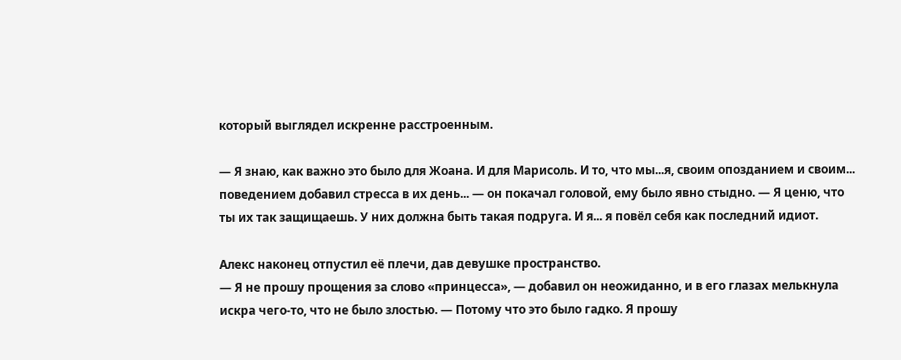который выглядел искренне расстроенным.

— Я знаю, как важно это было для Жоана. И для Марисоль. И то, что мы...я, своим опозданием и своим... поведением добавил стресса в их день... — он покачал головой, ему было явно стыдно. — Я ценю, что ты их так защищаешь. У них должна быть такая подруга. И я... я повёл себя как последний идиот.

Алекс наконец отпустил её плечи, дав девушке пространство.
— Я не прошу прощения за слово «принцесса», — добавил он неожиданно, и в его глазах мелькнула искра чего-то, что не было злостью. — Потому что это было гадко. Я прошу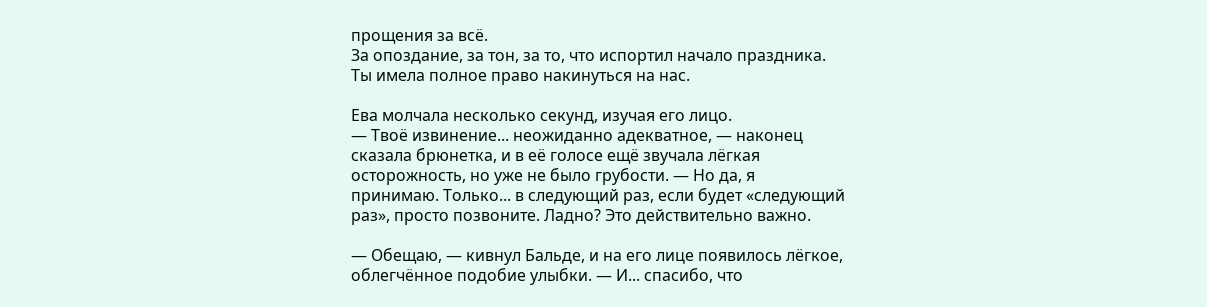прощения за всё.
За опоздание, за тон, за то, что испортил начало праздника. Ты имела полное право накинуться на нас.

Ева молчала несколько секунд, изучая его лицо.
— Твоё извинение... неожиданно адекватное, — наконец сказала брюнетка, и в её голосе ещё звучала лёгкая осторожность, но уже не было грубости. — Но да, я принимаю. Только... в следующий раз, если будет «следующий раз», просто позвоните. Ладно? Это действительно важно.

— Обещаю, — кивнул Бальде, и на его лице появилось лёгкое, облегчённое подобие улыбки. — И... спасибо, что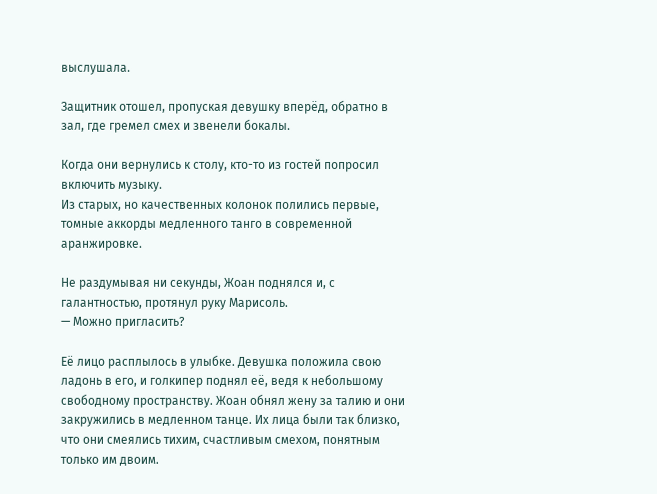выслушала.

Защитник отошел, пропуская девушку вперёд, обратно в зал, где гремел смех и звенели бокалы.

Когда они вернулись к столу, кто-то из гостей попросил включить музыку.
Из старых, но качественных колонок полились первые, томные аккорды медленного танго в современной аранжировке.

Не раздумывая ни секунды, Жоан поднялся и, с галантностью, протянул руку Марисоль.
— Можно пригласить?

Её лицо расплылось в улыбке. Девушка положила свою ладонь в его, и голкипер поднял её, ведя к небольшому свободному пространству. Жоан обнял жену за талию и они закружились в медленном танце. Их лица были так близко, что они смеялись тихим, счастливым смехом, понятным только им двоим.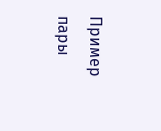Пример пары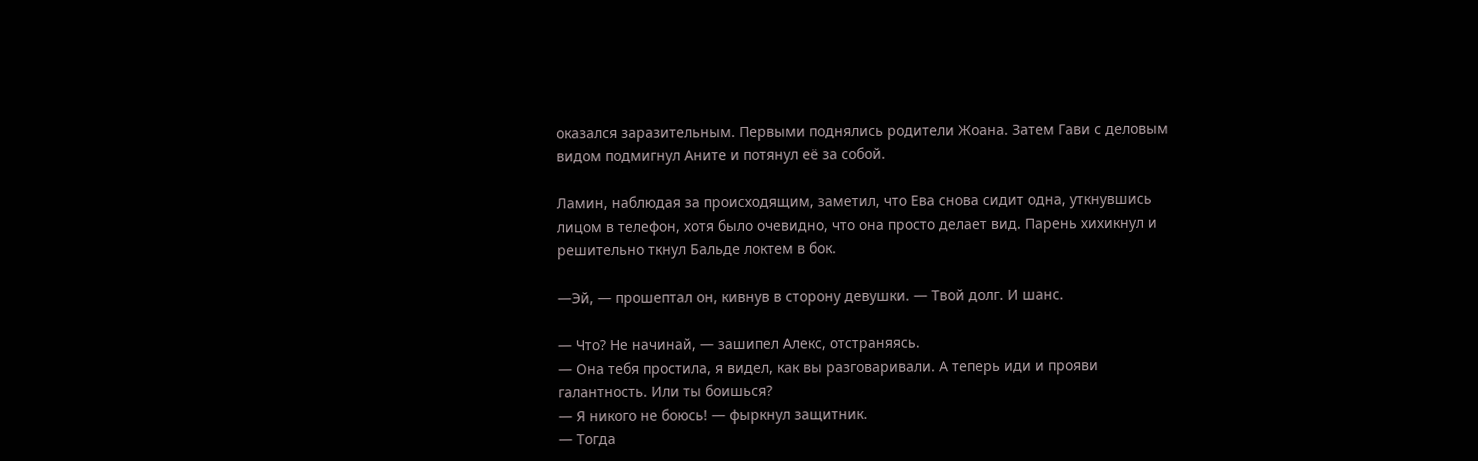оказался заразительным. Первыми поднялись родители Жоана. Затем Гави с деловым видом подмигнул Аните и потянул её за собой.

Ламин, наблюдая за происходящим, заметил, что Ева снова сидит одна, уткнувшись лицом в телефон, хотя было очевидно, что она просто делает вид. Парень хихикнул и решительно ткнул Бальде локтем в бок.

—Эй, — прошептал он, кивнув в сторону девушки. — Твой долг. И шанс.

— Что? Не начинай, — зашипел Алекс, отстраняясь.
— Она тебя простила, я видел, как вы разговаривали. А теперь иди и прояви галантность. Или ты боишься?
— Я никого не боюсь! — фыркнул защитник.
— Тогда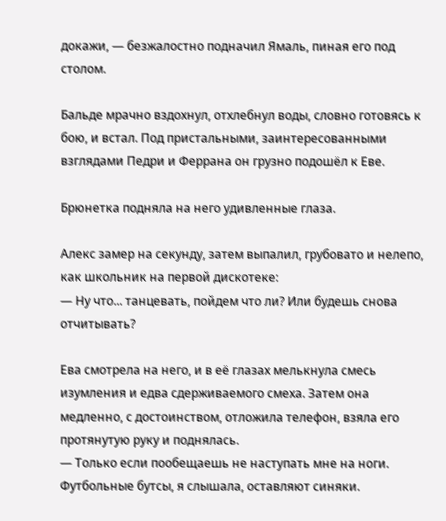докажи, — безжалостно подначил Ямаль, пиная его под столом.

Бальде мрачно вздохнул, отхлебнул воды, словно готовясь к бою, и встал. Под пристальными, заинтересованными взглядами Педри и Феррана он грузно подошёл к Еве.

Брюнетка подняла на него удивленные глаза.

Алекс замер на секунду, затем выпалил, грубовато и нелепо, как школьник на первой дискотеке:
— Ну что... танцевать, пойдем что ли? Или будешь снова отчитывать?

Ева смотрела на него, и в её глазах мелькнула смесь изумления и едва сдерживаемого смеха. Затем она медленно, с достоинством, отложила телефон, взяла его протянутую руку и поднялась.
— Только если пообещаешь не наступать мне на ноги. Футбольные бутсы, я слышала, оставляют синяки.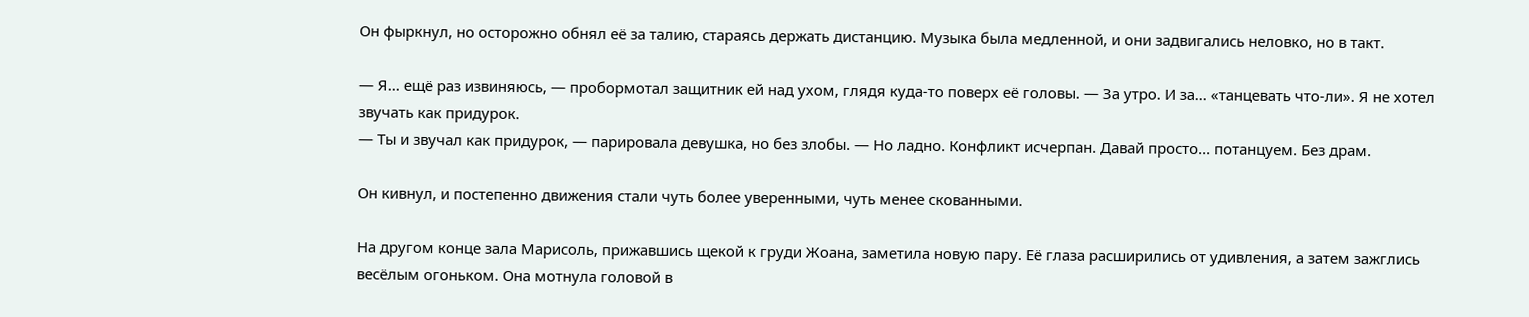Он фыркнул, но осторожно обнял её за талию, стараясь держать дистанцию. Музыка была медленной, и они задвигались неловко, но в такт.

— Я... ещё раз извиняюсь, — пробормотал защитник ей над ухом, глядя куда-то поверх её головы. — За утро. И за... «танцевать что-ли». Я не хотел звучать как придурок.
— Ты и звучал как придурок, — парировала девушка, но без злобы. — Но ладно. Конфликт исчерпан. Давай просто... потанцуем. Без драм.

Он кивнул, и постепенно движения стали чуть более уверенными, чуть менее скованными.

На другом конце зала Марисоль, прижавшись щекой к груди Жоана, заметила новую пару. Её глаза расширились от удивления, а затем зажглись весёлым огоньком. Она мотнула головой в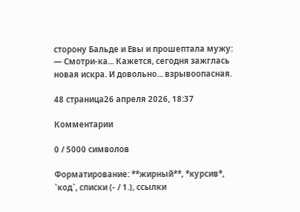сторону Бальде и Евы и прошептала мужу:
— Смотри-ка... Кажется, сегодня зажглась новая искра. И довольно... взрывоопасная.

48 страница26 апреля 2026, 18:37

Комментарии

0 / 5000 символов

Форматирование: **жирный**, *курсив*, `код`, списки (- / 1.), ссылки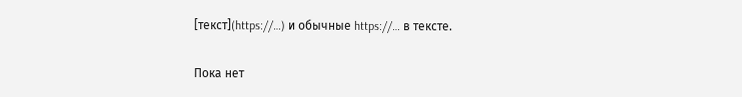[текст](https://…) и обычные https://… в тексте.

Пока нет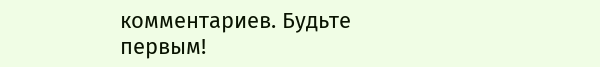комментариев. Будьте первым!